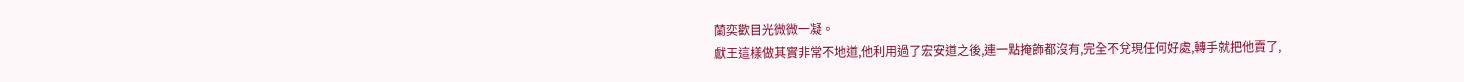蘭奕歡目光微微一凝。
獻王這樣做其實非常不地道,他利用過了宏安道之後,連一點掩飾都沒有,完全不兌現任何好處,轉手就把他賣了,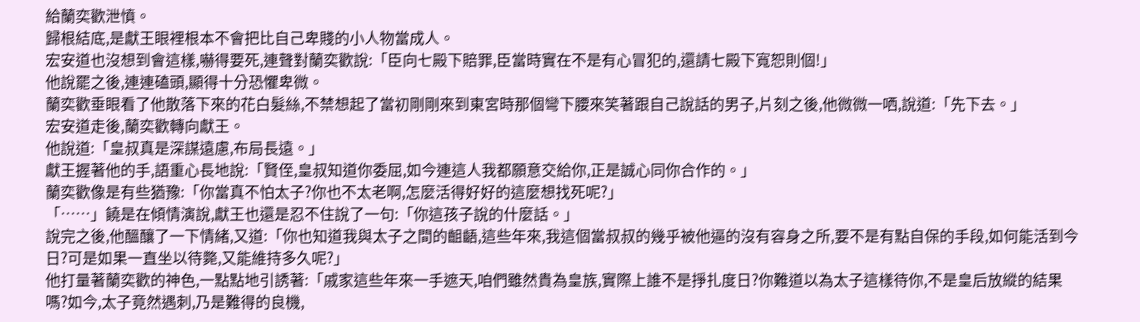給蘭奕歡泄憤。
歸根結底,是獻王眼裡根本不會把比自己卑賤的小人物當成人。
宏安道也沒想到會這樣,嚇得要死,連聲對蘭奕歡說:「臣向七殿下賠罪,臣當時實在不是有心冒犯的,還請七殿下寬恕則個!」
他說罷之後,連連磕頭,顯得十分恐懼卑微。
蘭奕歡垂眼看了他散落下來的花白髮絲,不禁想起了當初剛剛來到東宮時那個彎下腰來笑著跟自己說話的男子,片刻之後,他微微一哂,說道:「先下去。」
宏安道走後,蘭奕歡轉向獻王。
他說道:「皇叔真是深謀遠慮,布局長遠。」
獻王握著他的手,語重心長地說:「賢侄,皇叔知道你委屈,如今連這人我都願意交給你,正是誠心同你合作的。」
蘭奕歡像是有些猶豫:「你當真不怕太子?你也不太老啊,怎麼活得好好的這麼想找死呢?」
「……」饒是在傾情演說,獻王也還是忍不住說了一句:「你這孩子說的什麼話。」
說完之後,他醞釀了一下情緒,又道:「你也知道我與太子之間的齟齬,這些年來,我這個當叔叔的幾乎被他逼的沒有容身之所,要不是有點自保的手段,如何能活到今日?可是如果一直坐以待斃,又能維持多久呢?」
他打量著蘭奕歡的神色,一點點地引誘著:「戚家這些年來一手遮天,咱們雖然貴為皇族,實際上誰不是掙扎度日?你難道以為太子這樣待你,不是皇后放縱的結果嗎?如今,太子竟然遇刺,乃是難得的良機,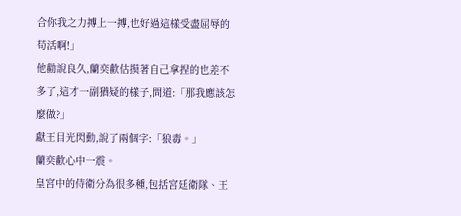合你我之力搏上一搏,也好過這樣受盡屈辱的苟活啊!」
他勸說良久,蘭奕歡估摸著自己拿捏的也差不多了,這才一副猶疑的樣子,問道:「那我應該怎麼做?」
獻王目光閃動,說了兩個字:「狼毒。」
蘭奕歡心中一震。
皇宮中的侍衛分為很多種,包括宮廷衛隊、王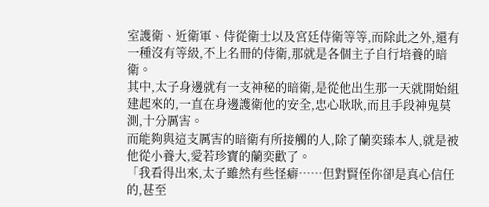室護衛、近衛軍、侍從衛士以及宮廷侍衛等等,而除此之外,還有一種沒有等級,不上名冊的侍衛,那就是各個主子自行培養的暗衛。
其中,太子身邊就有一支神秘的暗衛,是從他出生那一天就開始組建起來的,一直在身邊護衛他的安全,忠心耿耿,而且手段神鬼莫測,十分厲害。
而能夠與這支厲害的暗衛有所接觸的人,除了蘭奕臻本人,就是被他從小養大,愛若珍寶的蘭奕歡了。
「我看得出來,太子雖然有些怪癖……但對賢侄你卻是真心信任的,甚至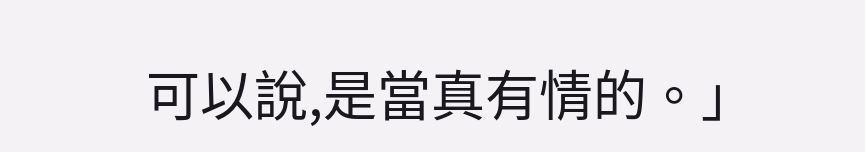可以說,是當真有情的。」